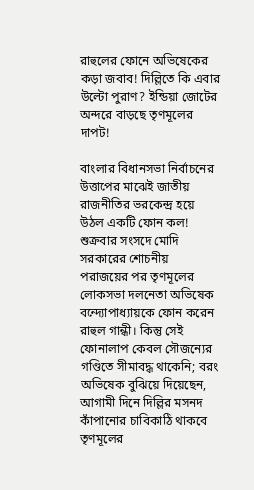রাহুলের ফোনে অভিষেকের কড়া জবাব! দিল্লিতে কি এবার উল্টো পুরাণ? ইন্ডিয়া জোটের অন্দরে বাড়ছে তৃণমূলের দাপট!

বাংলার বিধানসভা নির্বাচনের উত্তাপের মাঝেই জাতীয় রাজনীতির ভরকেন্দ্র হয়ে উঠল একটি ফোন কল! শুক্রবার সংসদে মোদি সরকারের শোচনীয় পরাজয়ের পর তৃণমূলের লোকসভা দলনেতা অভিষেক বন্দ্যোপাধ্যায়কে ফোন করেন রাহুল গান্ধী। কিন্তু সেই ফোনালাপ কেবল সৌজন্যের গণ্ডিতে সীমাবদ্ধ থাকেনি; বরং অভিষেক বুঝিয়ে দিয়েছেন, আগামী দিনে দিল্লির মসনদ কাঁপানোর চাবিকাঠি থাকবে তৃণমূলের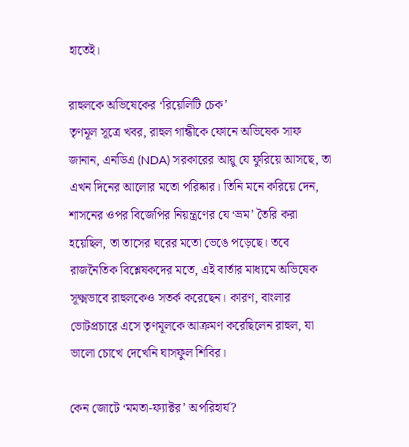হাতেই।

রাহুলকে অভিষেকের ‘রিয়েলিটি চেক’
তৃণমূল সূত্রে খবর, রাহুল গান্ধীকে ফোনে অভিষেক সাফ জানান, এনডিএ (NDA) সরকারের আয়ু যে ফুরিয়ে আসছে, তা এখন দিনের আলোর মতো পরিষ্কার। তিনি মনে করিয়ে দেন, শাসনের ওপর বিজেপির নিয়ন্ত্রণের যে ‘ভ্রম’ তৈরি করা হয়েছিল, তা তাসের ঘরের মতো ভেঙে পড়েছে। তবে রাজনৈতিক বিশ্লেষকদের মতে, এই বার্তার মাধ্যমে অভিষেক সূক্ষ্মভাবে রাহুলকেও সতর্ক করেছেন। কারণ, বাংলার ভোটপ্রচারে এসে তৃণমূলকে আক্রমণ করেছিলেন রাহুল, যা ভালো চোখে দেখেনি ঘাসফুল শিবির।

কেন জোটে ‘মমতা-ফ্যাক্টর’ অপরিহার্য?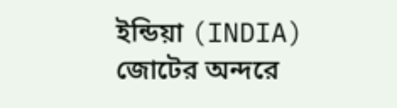ইন্ডিয়া (INDIA) জোটের অন্দরে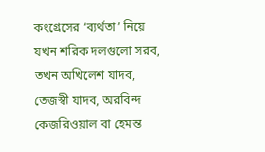কংগ্রেসের ‘ব্যর্থতা’ নিয়ে যখন শরিক দলগুলো সরব, তখন অখিলেশ যাদব, তেজস্বী যাদব, অরবিন্দ কেজরিওয়াল বা হেমন্ত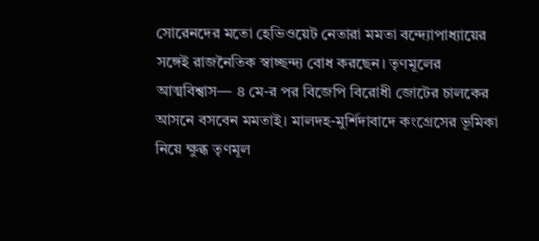সোরেনদের মতো হেভিওয়েট নেতারা মমতা বন্দ্যোপাধ্যায়ের সঙ্গেই রাজনৈতিক স্বাচ্ছন্দ্য বোধ করছেন। তৃণমূলের আত্মবিশ্বাস— ৪ মে-র পর বিজেপি বিরোধী জোটের চালকের আসনে বসবেন মমতাই। মালদহ-মুর্শিদাবাদে কংগ্রেসের ভূমিকা নিয়ে ক্ষুব্ধ তৃণমূল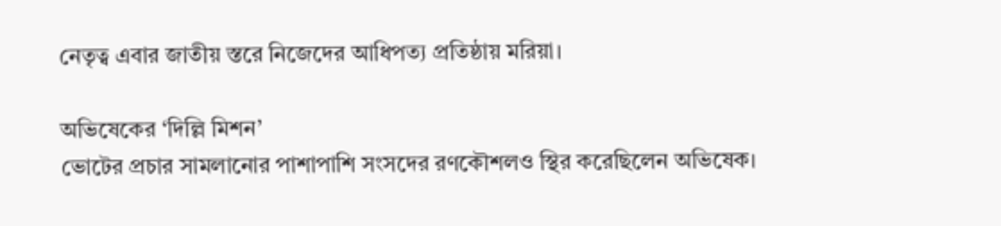নেতৃত্ব এবার জাতীয় স্তরে নিজেদের আধিপত্য প্রতিষ্ঠায় মরিয়া।

অভিষেকের ‘দিল্লি মিশন’
ভোটের প্রচার সামলানোর পাশাপাশি সংসদের রণকৌশলও স্থির করেছিলেন অভিষেক।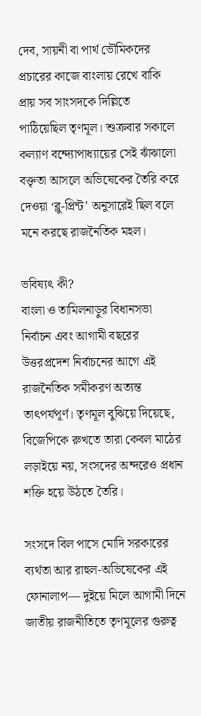দেব, সায়নী বা পার্থ ভৌমিকদের প্রচারের কাজে বাংলায় রেখে বাকি প্রায় সব সাংসদকে দিল্লিতে পাঠিয়েছিল তৃণমূল। শুক্রবার সকালে কল্যাণ বন্দ্যোপাধ্যায়ের সেই ঝাঁঝালো বক্তৃতা আসলে অভিষেকের তৈরি করে দেওয়া ‘ব্লু-প্রিন্ট’ অনুসারেই ছিল বলে মনে করছে রাজনৈতিক মহল।

ভবিষ্যৎ কী?
বাংলা ও তামিলনাড়ুর বিধানসভা নির্বাচন এবং আগামী বছরের উত্তরপ্রদেশ নির্বাচনের আগে এই রাজনৈতিক সমীকরণ অত্যন্ত তাৎপর্যপূর্ণ। তৃণমূল বুঝিয়ে দিয়েছে, বিজেপিকে রুখতে তারা কেবল মাঠের লড়াইয়ে নয়, সংসদের অন্দরেও প্রধান শক্তি হয়ে উঠতে তৈরি।

সংসদে বিল পাসে মোদি সরকারের ব্যর্থতা আর রাহুল-অভিষেকের এই ফোনালাপ— দুইয়ে মিলে আগামী দিনে জাতীয় রাজনীতিতে তৃণমূলের গুরুত্ব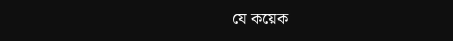যে কয়েক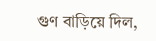গুণ বাড়িয়ে দিল,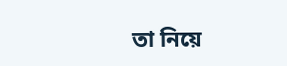তা নিয়ে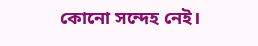কোনো সন্দেহ নেই।